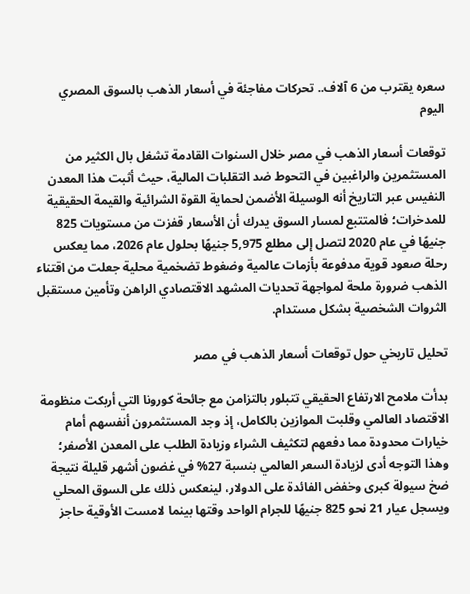سعره يقترب من 6 آلاف.. تحركات مفاجئة في أسعار الذهب بالسوق المصري اليوم

توقعات أسعار الذهب في مصر خلال السنوات القادمة تشغل بال الكثير من المستثمرين والراغبين في التحوط ضد التقلبات المالية، حيث أثبت هذا المعدن النفيس عبر التاريخ أنه الوسيلة الأضمن لحماية القوة الشرائية والقيمة الحقيقية للمدخرات؛ فالمتتبع لمسار السوق يدرك أن الأسعار قفزت من مستويات 825 جنيهًا في عام 2020 لتصل إلى مطلع 5,975 جنيهًا بحلول عام 2026، مما يعكس رحلة صعود قوية مدفوعة بأزمات عالمية وضغوط تضخمية محلية جعلت من اقتناء الذهب ضرورة ملحة لمواجهة تحديات المشهد الاقتصادي الراهن وتأمين مستقبل الثروات الشخصية بشكل مستدام.

تحليل تاريخي حول توقعات أسعار الذهب في مصر

بدأت ملامح الارتفاع الحقيقي تتبلور بالتزامن مع جائحة كورونا التي أربكت منظومة الاقتصاد العالمي وقلبت الموازين بالكامل، إذ وجد المستثمرون أنفسهم أمام خيارات محدودة مما دفعهم لتكثيف الشراء وزيادة الطلب على المعدن الأصفر؛ وهذا التوجه أدى لزيادة السعر العالمي بنسبة 27% في غضون أشهر قليلة نتيجة ضخ سيولة كبرى وخفض الفائدة على الدولار، لينعكس ذلك على السوق المحلي ويسجل عيار 21 نحو 825 جنيهًا للجرام الواحد وقتها بينما لامست الأوقية حاجز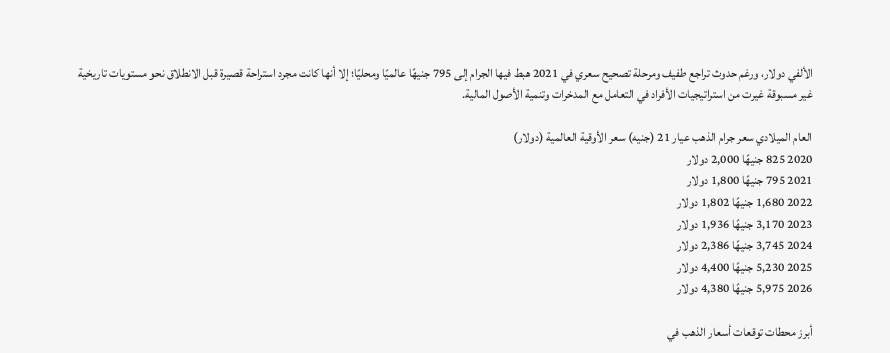الألفي دولار، ورغم حدوث تراجع طفيف ومرحلة تصحيح سعري في 2021 هبط فيها الجرام إلى 795 جنيهًا عالميًا ومحليًا؛ إلا أنها كانت مجرد استراحة قصيرة قبل الانطلاق نحو مستويات تاريخية غير مسبوقة غيرت من استراتيجيات الأفراد في التعامل مع المدخرات وتنمية الأصول المالية.

العام الميلادي سعر جرام الذهب عيار 21 (جنيه) سعر الأوقية العالمية (دولار)
2020 825 جنيهًا 2,000 دولار
2021 795 جنيهًا 1,800 دولار
2022 1,680 جنيهًا 1,802 دولار
2023 3,170 جنيهًا 1,936 دولار
2024 3,745 جنيهًا 2,386 دولار
2025 5,230 جنيهًا 4,400 دولار
2026 5,975 جنيهًا 4,380 دولار

أبرز محطات توقعات أسعار الذهب في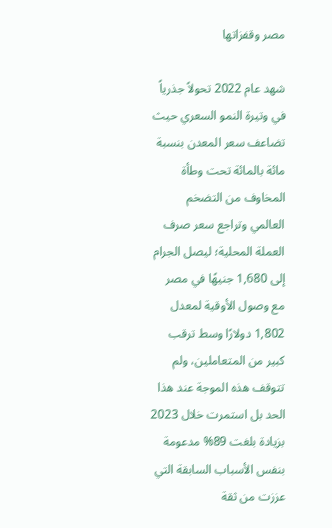مصر وقفزاتها

شهد عام 2022 تحولاً جذرياً في وتيرة النمو السعري حيث تضاعف سعر المعدن بنسبة مائة بالمائة تحت وطأة المخاوف من التضخم العالمي وتراجع سعر صرف العملة المحلية؛ ليصل الجرام إلى 1,680 جنيهًا في مصر مع وصول الأوقية لمعدل 1,802 دولارًا وسط ترقب كبير من المتعاملين، ولم تتوقف هذه الموجة عند هذا الحد بل استمرت خلال 2023 بزيادة بلغت 89% مدعومة بنفس الأسباب السابقة التي عززت من ثقة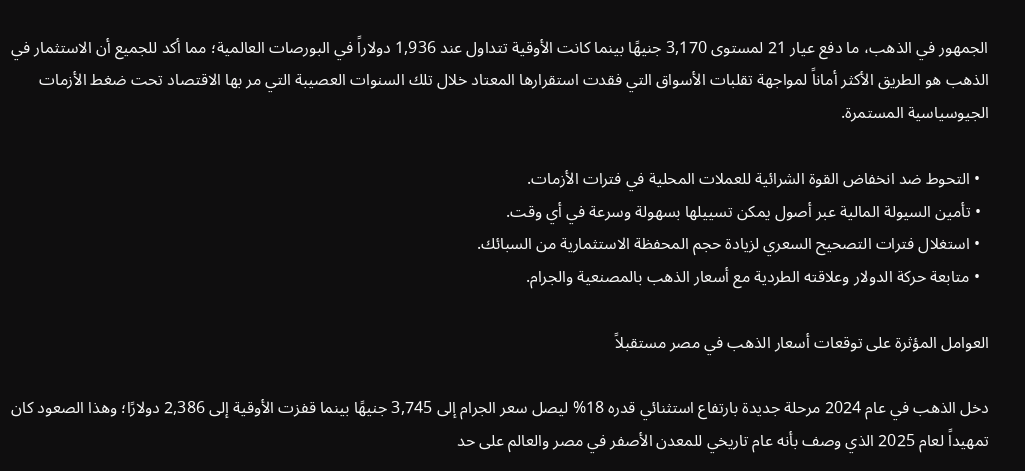الجمهور في الذهب، ما دفع عيار 21 لمستوى 3,170 جنيهًا بينما كانت الأوقية تتداول عند 1,936 دولاراً في البورصات العالمية؛ مما أكد للجميع أن الاستثمار في الذهب هو الطريق الأكثر أماناً لمواجهة تقلبات الأسواق التي فقدت استقرارها المعتاد خلال تلك السنوات العصيبة التي مر بها الاقتصاد تحت ضغط الأزمات الجيوسياسية المستمرة.

  • التحوط ضد انخفاض القوة الشرائية للعملات المحلية في فترات الأزمات.
  • تأمين السيولة المالية عبر أصول يمكن تسييلها بسهولة وسرعة في أي وقت.
  • استغلال فترات التصحيح السعري لزيادة حجم المحفظة الاستثمارية من السبائك.
  • متابعة حركة الدولار وعلاقته الطردية مع أسعار الذهب بالمصنعية والجرام.

العوامل المؤثرة على توقعات أسعار الذهب في مصر مستقبلاً

دخل الذهب في عام 2024 مرحلة جديدة بارتفاع استثنائي قدره 18% ليصل سعر الجرام إلى 3,745 جنيهًا بينما قفزت الأوقية إلى 2,386 دولارًا؛ وهذا الصعود كان تمهيداً لعام 2025 الذي وصف بأنه عام تاريخي للمعدن الأصفر في مصر والعالم على حد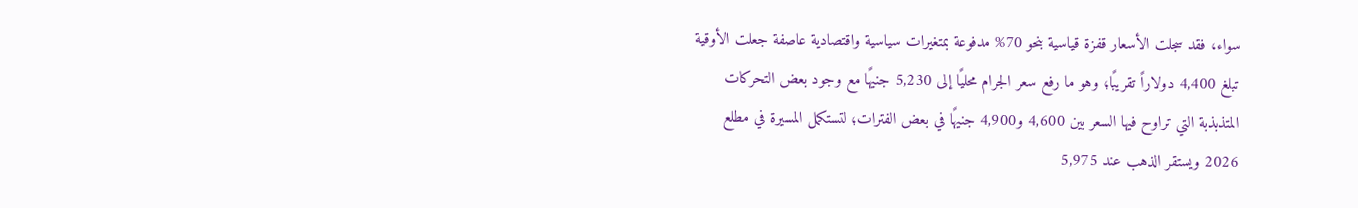سواء، فقد سجلت الأسعار قفزة قياسية بنحو 70% مدفوعة بمتغيرات سياسية واقتصادية عاصفة جعلت الأوقية تبلغ 4,400 دولاراً تقريبًا؛ وهو ما رفع سعر الجرام محليًا إلى 5,230 جنيهًا مع وجود بعض التحركات المتذبذبة التي تراوح فيها السعر بين 4,600 و4,900 جنيهًا في بعض الفترات؛ لتستكمل المسيرة في مطلع 2026 ويستقر الذهب عند 5,975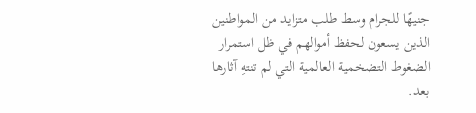جنيهًا للجرام وسط طلب متزايد من المواطنين الذين يسعون لحفظ أموالهم في ظل استمرار الضغوط التضخمية العالمية التي لم تنتهِ آثارها بعد.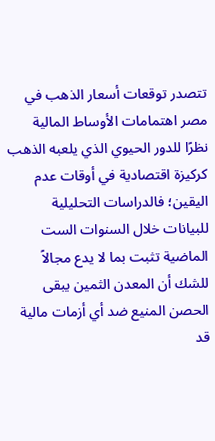تتصدر توقعات أسعار الذهب في مصر اهتمامات الأوساط المالية نظرًا للدور الحيوي الذي يلعبه الذهب كركيزة اقتصادية في أوقات عدم اليقين؛ فالدراسات التحليلية للبيانات خلال السنوات الست الماضية تثبت بما لا يدع مجالاً للشك أن المعدن الثمين يبقى الحصن المنيع ضد أي أزمات مالية قد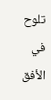تلوح في الأفق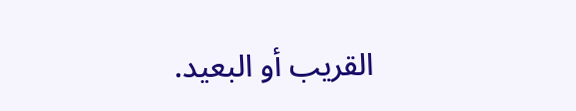القريب أو البعيد.